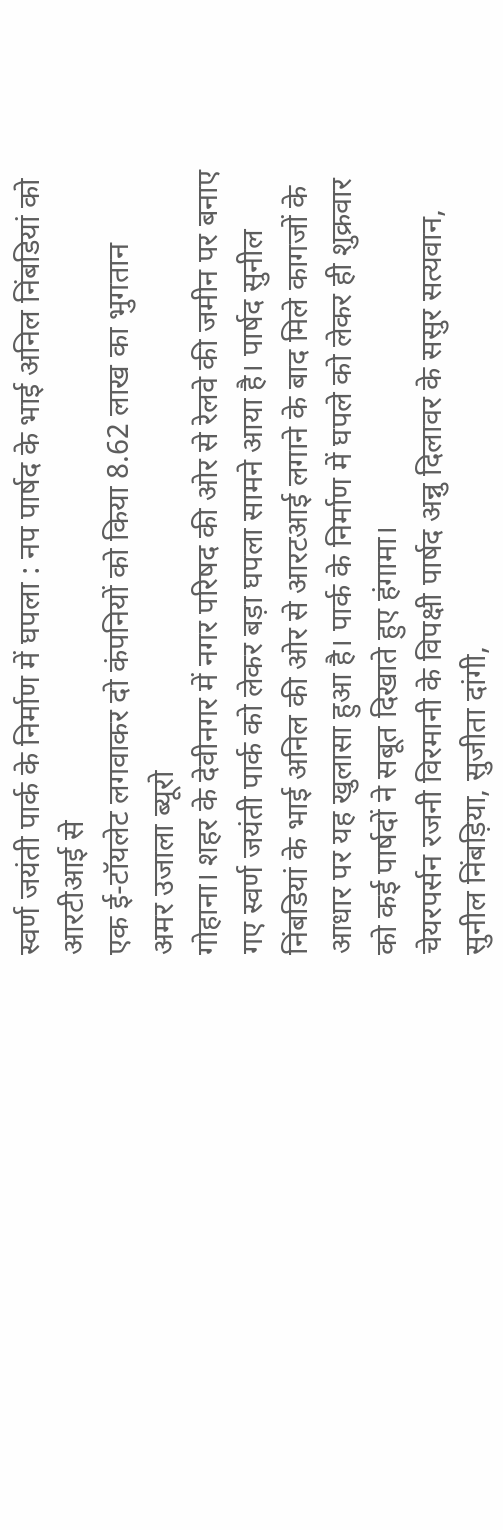स्वर्ण जयंती पार्क के निर्माण में घपला : नप पार्षद के भाई अनिल निंबडियां को आरटीआई से
एक ई-टॉयलेट लगवाकर दो कंपनियों को किया 8.62 लाख का भुगतान
अमर उजाला ब्यूरो
गोहाना। शहर के देवीनगर में नगर परिषद की ओर से रेलवे की जमीन पर बनाए गए स्वर्ण जयंती पार्क को लेकर बड़ा घपला सामने आया है। पार्षद सुनील निंबडियां के भाई अनिल की ओर से आरटआई लगाने के बाद मिले कागजों के आधार पर यह खुलासा हुआ है। पार्क के निर्माण में घपले को लेकर ही शुक्रवार को कई पार्षदों ने सबूत दिखाते हुए हंगामा।
चेयरपर्सन रजनी विरमानी के विपक्षी पार्षद अन्नु दिलावर के ससुर सत्यवान, सुनील निंबड़िया, सुजीता दांगी,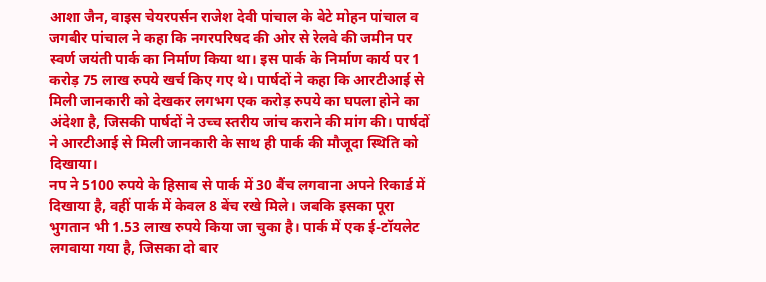आशा जैन, वाइस चेयरपर्सन राजेश देवी पांचाल के बेटे मोहन पांचाल व जगबीर पांचाल ने कहा कि नगरपरिषद की ओर से रेलवे की जमीन पर स्वर्ण जयंती पार्क का निर्माण किया था। इस पार्क के निर्माण कार्य पर 1 करोड़ 75 लाख रुपये खर्च किए गए थे। पार्षदों ने कहा कि आरटीआई से मिली जानकारी को देखकर लगभग एक करोड़ रुपये का घपला होने का अंदेशा है, जिसकी पार्षदों ने उच्च स्तरीय जांच कराने की मांग की। पार्षदों ने आरटीआई से मिली जानकारी के साथ ही पार्क की मौजूदा स्थिति को दिखाया।
नप ने 5100 रुपये के हिसाब से पार्क में 30 बैंच लगवाना अपने रिकार्ड में दिखाया है, वहीं पार्क में केवल 8 बेंच रखे मिले। जबकि इसका पूरा भुगतान भी 1.53 लाख रुपये किया जा चुका है। पार्क में एक ई-टॉयलेट लगवाया गया है, जिसका दो बार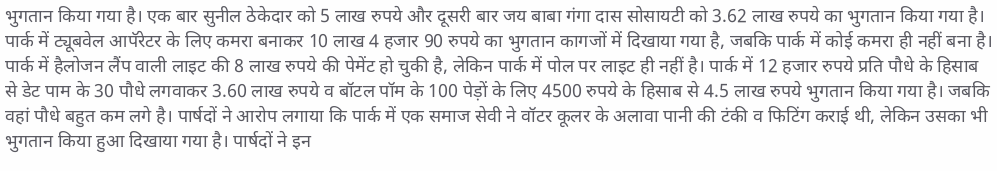भुगतान किया गया है। एक बार सुनील ठेकेदार को 5 लाख रुपये और दूसरी बार जय बाबा गंगा दास सोसायटी को 3.62 लाख रुपये का भुगतान किया गया है। पार्क में ट्यूबवेल आपॅरेटर के लिए कमरा बनाकर 10 लाख 4 हजार 90 रुपये का भुगतान कागजों में दिखाया गया है, जबकि पार्क में कोई कमरा ही नहीं बना है। पार्क में हैलोजन लैंप वाली लाइट की 8 लाख रुपये की पेमेंट हो चुकी है, लेकिन पार्क में पोल पर लाइट ही नहीं है। पार्क में 12 हजार रुपये प्रति पौधे के हिसाब से डेट पाम के 30 पौधे लगवाकर 3.60 लाख रुपये व बॉटल पॉम के 100 पेड़ों के लिए 4500 रुपये के हिसाब से 4.5 लाख रुपये भुगतान किया गया है। जबकि वहां पौधे बहुत कम लगे है। पार्षदों ने आरोप लगाया कि पार्क में एक समाज सेवी ने वॉटर कूलर के अलावा पानी की टंकी व फिटिंग कराई थी, लेकिन उसका भी भुगतान किया हुआ दिखाया गया है। पार्षदों ने इन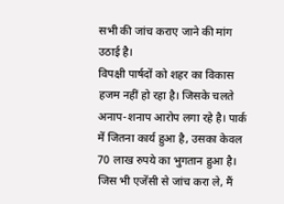सभी की जांच कराए जाने की मांग उठाई है।
विपक्षी पार्षदों को शहर का विकास हजम नहीं हो रहा है। जिसके चलते अनाप-शनाप आरोप लगा रहे है। पार्क में जितना कार्य हुआ है, उसका केवल 70 लाख रुपये का भुगतान हुआ है। जिस भी एजेंसी से जांच करा ले, मैं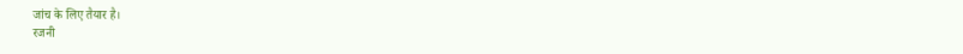जांच के लिए तैयार है।
रजनी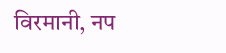विरमानी, नप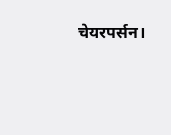चेयरपर्सन।